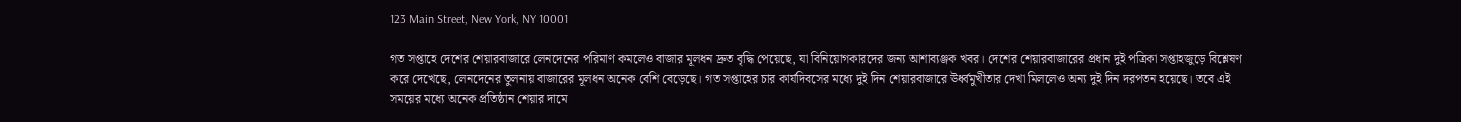123 Main Street, New York, NY 10001

গত সপ্তাহে দেশের শেয়ারবাজারে লেনদেনের পরিমাণ কমলেও বাজার মূলধন দ্রুত বৃদ্ধি পেয়েছে, যা বিনিয়োগকারদের জন্য আশাব্যঞ্জক খবর। দেশের শেয়ারবাজারের প্রধান দুই পত্রিকা সপ্তাহজুড়ে বিশ্লেষণ করে দেখেছে, লেনদেনের তুলনায় বাজারের মূলধন অনেক বেশি বেড়েছে। গত সপ্তাহের চার কার্যদিবসের মধ্যে দুই দিন শেয়ারবাজারে ঊর্ধ্বমুখীতার দেখা মিললেও অন্য দুই দিন দরপতন হয়েছে। তবে এই সময়ের মধ্যে অনেক প্রতিষ্ঠান শেয়ার দামে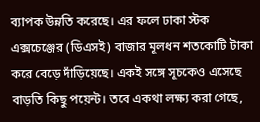ব্যাপক উন্নতি করেছে। এর ফলে ঢাকা স্টক এক্সচেঞ্জের (ডিএসই) বাজার মূলধন শতকোটি টাকা করে বেড়ে দাঁড়িয়েছে। একই সঙ্গে সূচকেও এসেছে বাড়তি কিছু পয়েন্ট। তবে একথা লক্ষ্য করা গেছে,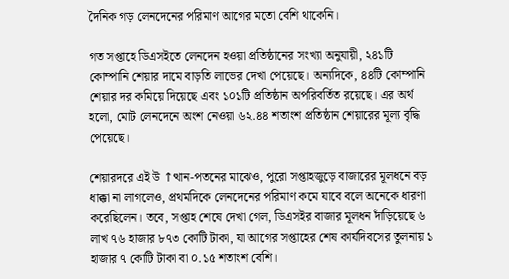দৈনিক গড় লেনদেনের পরিমাণ আগের মতো বেশি থাকেনি।

গত সপ্তাহে ডিএসইতে লেনদেন হওয়া প্রতিষ্ঠানের সংখ্যা অনুযায়ী, ২৪১টি কোম্পানি শেয়ার দামে বাড়তি লাভের দেখা পেয়েছে। অন্যদিকে, ৪৪টি কোম্পানি শেয়ার দর কমিয়ে দিয়েছে এবং ১০১টি প্রতিষ্ঠান অপরিবর্তিত রয়েছে। এর অর্থ হলো, মোট লেনদেনে অংশ নেওয়া ৬২.৪৪ শতাংশ প্রতিষ্ঠান শেয়ারের মূল্য বৃদ্ধি পেয়েছে।

শেয়ারদরে এই উ ↑ত্থান-পতনের মাঝেও, পুরো সপ্তাহজুড়ে বাজারের মূলধনে বড় ধাক্কা না লাগলেও, প্রথমদিকে লেনদেনের পরিমাণ কমে যাবে বলে অনেকে ধারণা করেছিলেন। তবে, সপ্তাহ শেষে দেখা গেল, ডিএসইর বাজার মূলধন দাঁড়িয়েছে ৬ লাখ ৭৬ হাজার ৮৭৩ কোটি টাকা, যা আগের সপ্তাহের শেষ কার্যদিবসের তুলনায় ১ হাজার ৭ কোটি টাকা বা ০.১৫ শতাংশ বেশি।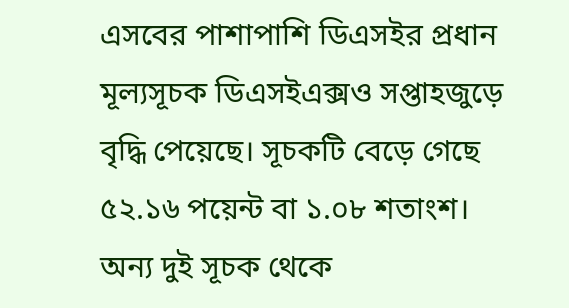এসবের পাশাপাশি ডিএসইর প্রধান মূল্যসূচক ডিএসইএক্সও সপ্তাহজুড়ে বৃদ্ধি পেয়েছে। সূচকটি বেড়ে গেছে ৫২.১৬ পয়েন্ট বা ১.০৮ শতাংশ। অন্য দুই সূচক থেকে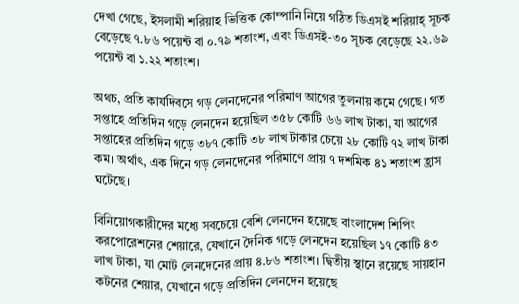দেখা গেছে, ইসলামী শরিয়াহ ভিত্তিক কোম্পানি নিয়ে গঠিত ডিএসই শরিয়াহ্ সূচক বেড়েছে ৭.৮৬ পয়েন্ট বা ০.৭৯ শতাংশ, এবং ডিএসই-৩০ সূচক বেড়েছে ২২.৬৯ পয়েন্ট বা ১.২২ শতাংশ।

অথচ, প্রতি কার্যদিবসে গড় লেনদেনের পরিমাণ আগের তুলনায় কমে গেছে। গত সপ্তাহে প্রতিদিন গড়ে লেনদেন হয়েছিল ৩৫৮ কোটি ৬৬ লাখ টাকা, যা আগের সপ্তাহের প্রতিদিন গড়ে ৩৮৭ কোটি ৩৮ লাখ টাকার চেয়ে ২৮ কোটি ৭২ লাখ টাকা কম। অর্থাৎ, এক দিনে গড় লেনদেনের পরিমাণে প্রায় ৭ দশমিক ৪১ শতাংশ হ্রাস ঘটেছে।

বিনিয়োগকারীদের মধ্যে সবচেয়ে বেশি লেনদেন হয়েছে বাংলাদেশ শিপিং করপোরেশনের শেয়ারে, যেখানে দৈনিক গড়ে লেনদেন হয়েছিল ১৭ কোটি ৪৩ লাখ টাকা, যা মোট লেনদেনের প্রায় ৪.৮৬ শতাংশ। দ্বিতীয় স্থানে রয়েছে সায়হান কটনের শেয়ার, যেখানে গড়ে প্রতিদিন লেনদেন হয়েছে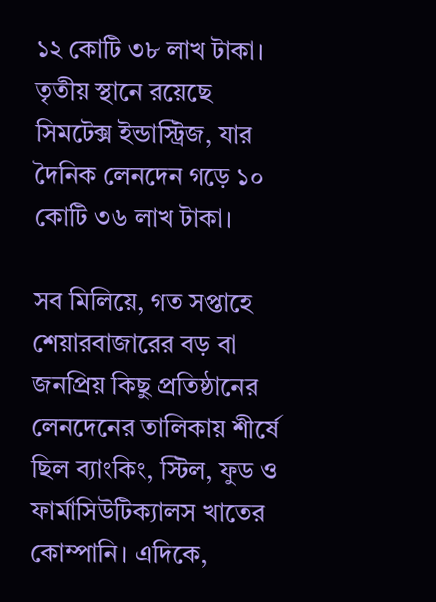১২ কোটি ৩৮ লাখ টাকা। তৃতীয় স্থানে রয়েছে সিমটেক্স ইন্ডাস্ট্রিজ, যার দৈনিক লেনদেন গড়ে ১০ কোটি ৩৬ লাখ টাকা।

সব মিলিয়ে, গত সপ্তাহে শেয়ারবাজারের বড় বা জনপ্রিয় কিছু প্রতিষ্ঠানের লেনদেনের তালিকায় শীর্ষে ছিল ব্যাংকিং, স্টিল, ফুড ও ফার্মাসিউটিক্যালস খাতের কোম্পানি। এদিকে,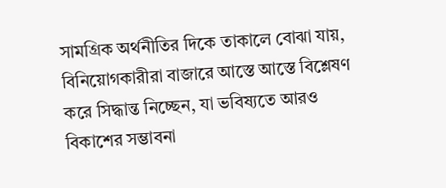সামগ্রিক অর্থনীতির দিকে তাকালে বোঝা যায়, বিনিয়োগকারীরা বাজারে আস্তে আস্তে বিশ্লেষণ করে সিদ্ধান্ত নিচ্ছেন, যা ভবিষ্যতে আরও বিকাশের সম্ভাবনা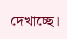দেখাচ্ছে।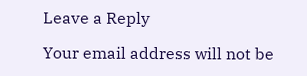Leave a Reply

Your email address will not be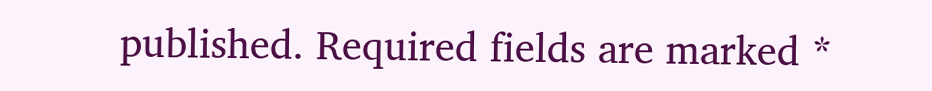published. Required fields are marked *